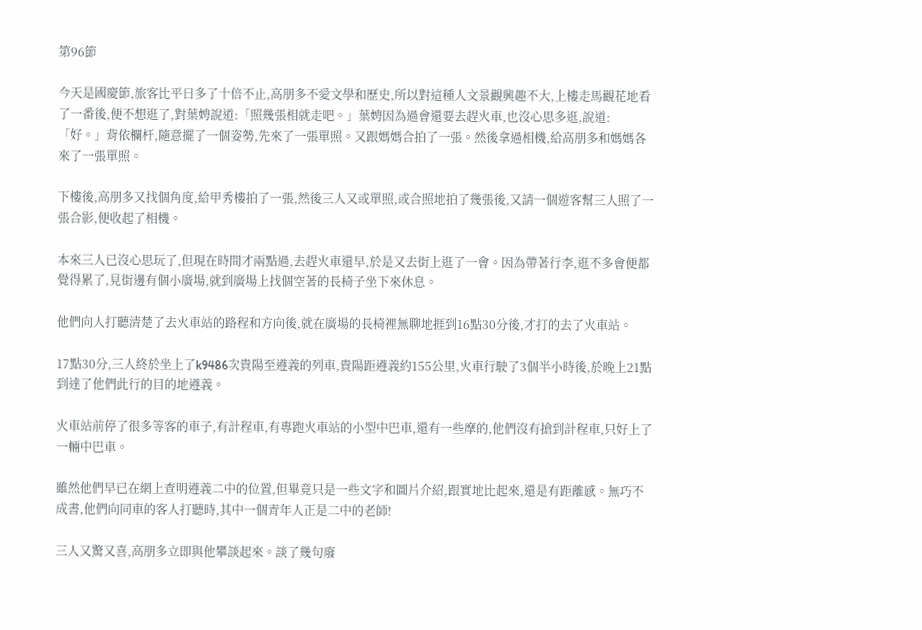第96節

今天是國慶節,旅客比平日多了十倍不止,高朋多不愛文學和歷史,所以對這種人文景觀興趣不大,上樓走馬觀花地看了一番後,便不想逛了,對葉娉說道:「照幾張相就走吧。」葉娉因為過會還要去趕火車,也沒心思多逛,說道:「好。」背依欄杆,隨意擺了一個姿勢,先來了一張單照。又跟媽媽合拍了一張。然後拿過相機,給高朋多和媽媽各來了一張單照。

下樓後,高朋多又找個角度,給甲秀樓拍了一張,然後三人又或單照,或合照地拍了幾張後,又請一個遊客幫三人照了一張合影,便收起了相機。

本來三人已沒心思玩了,但現在時間才兩點過,去趕火車還早,於是又去街上逛了一會。因為帶著行李,逛不多會便都覺得累了,見街邊有個小廣場,就到廣場上找個空著的長椅子坐下來休息。

他們向人打聽清楚了去火車站的路程和方向後,就在廣場的長椅裡無聊地捱到16點30分後,才打的去了火車站。

17點30分,三人終於坐上了k9486次貴陽至遵義的列車,貴陽距遵義約155公里,火車行駛了3個半小時後,於晚上21點到達了他們此行的目的地遵義。

火車站前停了很多等客的車子,有計程車,有專跑火車站的小型中巴車,還有一些摩的,他們沒有搶到計程車,只好上了一輛中巴車。

雖然他們早已在網上查明遵義二中的位置,但畢竟只是一些文字和圖片介紹,跟實地比起來,還是有距離感。無巧不成書,他們向同車的客人打聽時,其中一個青年人正是二中的老師!

三人又驚又喜,高朋多立即與他攀談起來。談了幾句廢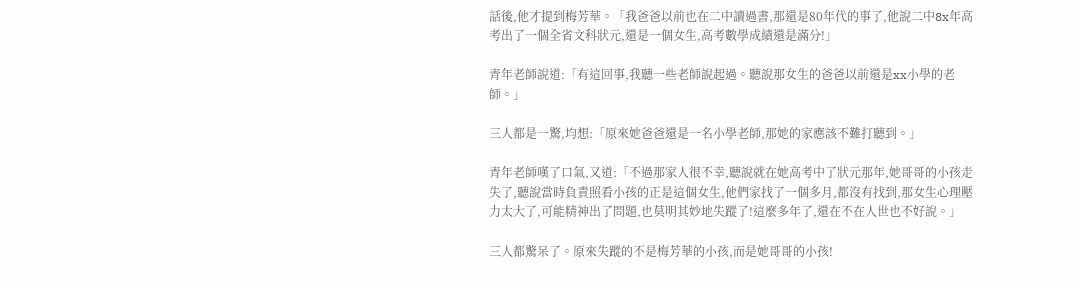話後,他才提到梅芳華。「我爸爸以前也在二中讀過書,那還是80年代的事了,他說二中8x年高考出了一個全省文科狀元,還是一個女生,高考數學成績還是滿分!」

青年老師說道:「有這回事,我聽一些老師說起過。聽說那女生的爸爸以前還是xx小學的老師。」

三人都是一驚,均想:「原來她爸爸還是一名小學老師,那她的家應該不難打聽到。」

青年老師嘆了口氣,又道:「不過那家人很不幸,聽說就在她高考中了狀元那年,她哥哥的小孩走失了,聽說當時負責照看小孩的正是這個女生,他們家找了一個多月,都沒有找到,那女生心理壓力太大了,可能精神出了問題,也莫明其妙地失蹤了!這麼多年了,還在不在人世也不好說。」

三人都驚呆了。原來失蹤的不是梅芳華的小孩,而是她哥哥的小孩!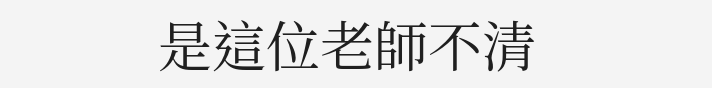是這位老師不清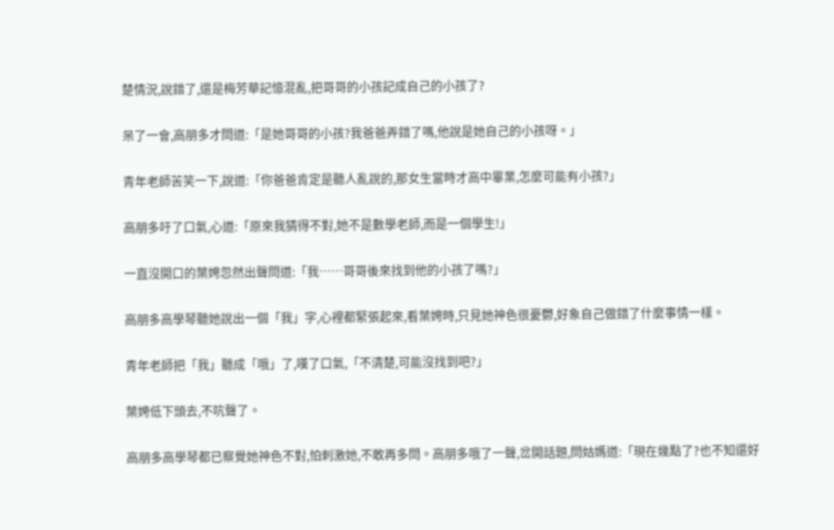楚情況,說錯了,還是梅芳華記憶混亂,把哥哥的小孩記成自己的小孩了?

呆了一會,高朋多才問道:「是她哥哥的小孩?我爸爸弄錯了嗎,他說是她自己的小孩呀。」

青年老師苦笑一下,說道:「你爸爸肯定是聽人亂說的,那女生當時才高中畢業,怎麼可能有小孩?」

高朋多吁了口氣,心道:「原來我猜得不對,她不是數學老師,而是一個學生!」

一直沒開口的葉娉忽然出聲問道:「我……哥哥後來找到他的小孩了嗎?」

高朋多高學琴聽她說出一個「我」字,心裡都緊張起來,看葉娉時,只見她神色很憂鬱,好象自己做錯了什麼事情一樣。

青年老師把「我」聽成「哦」了,嘆了口氣,「不清楚,可能沒找到吧?」

葉娉低下頭去,不吭聲了。

高朋多高學琴都已察覺她神色不對,怕刺激她,不敢再多問。高朋多哦了一聲,岔開話題,問姑媽道:「現在幾點了?也不知還好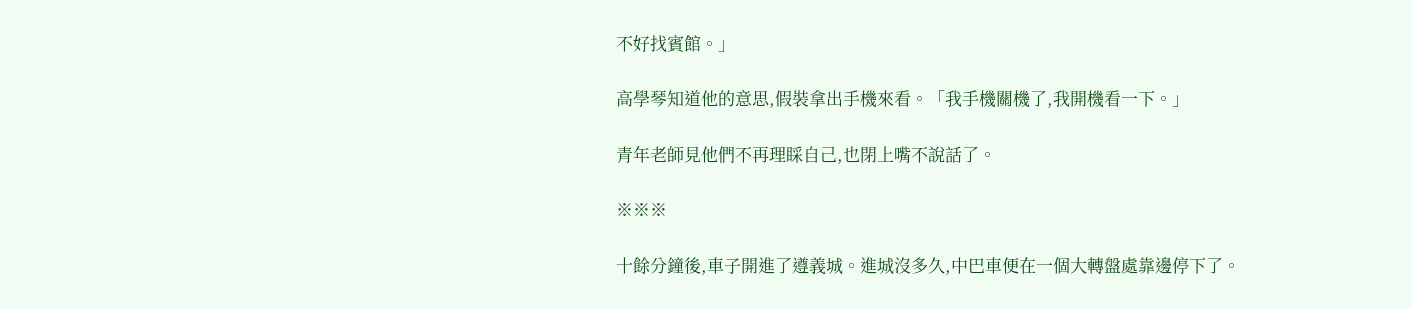不好找賓館。」

高學琴知道他的意思,假裝拿出手機來看。「我手機關機了,我開機看一下。」

青年老師見他們不再理睬自己,也閉上嘴不說話了。

※※※

十餘分鐘後,車子開進了遵義城。進城沒多久,中巴車便在一個大轉盤處靠邊停下了。